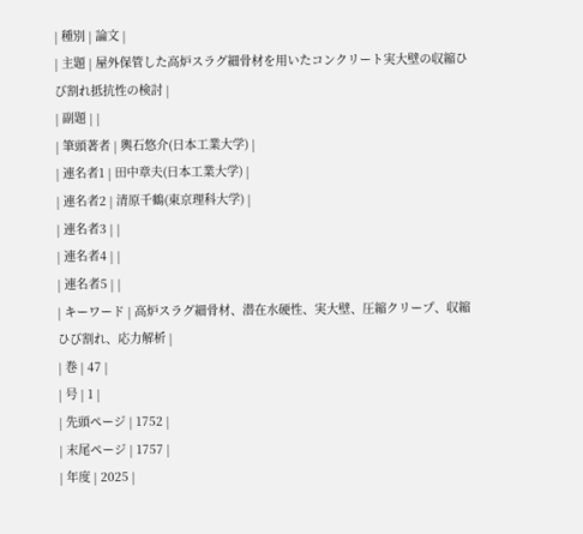| 種別 | 論文 |
| 主題 | 屋外保管した高炉スラグ細骨材を用いたコンクリート実大壁の収縮ひび割れ抵抗性の検討 |
| 副題 | |
| 筆頭著者 | 輿石悠介(日本工業大学) |
| 連名者1 | 田中章夫(日本工業大学) |
| 連名者2 | 清原千鶴(東京理科大学) |
| 連名者3 | |
| 連名者4 | |
| 連名者5 | |
| キーワード | 高炉スラグ細骨材、潜在水硬性、実大壁、圧縮クリープ、収縮ひび割れ、応力解析 |
| 巻 | 47 |
| 号 | 1 |
| 先頭ページ | 1752 |
| 末尾ページ | 1757 |
| 年度 | 2025 |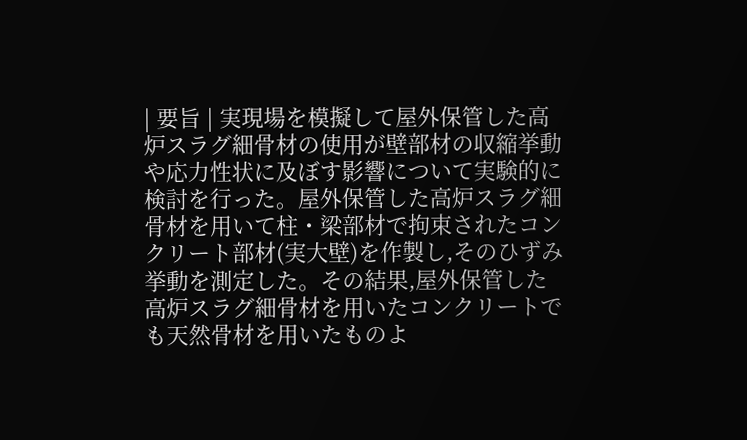| 要旨 | 実現場を模擬して屋外保管した高炉スラグ細骨材の使用が壁部材の収縮挙動や応力性状に及ぼす影響について実験的に検討を行った。屋外保管した高炉スラグ細骨材を用いて柱・梁部材で拘束されたコンクリート部材(実大壁)を作製し,そのひずみ挙動を測定した。その結果,屋外保管した高炉スラグ細骨材を用いたコンクリートでも天然骨材を用いたものよ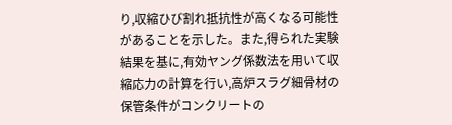り,収縮ひび割れ抵抗性が高くなる可能性があることを示した。また,得られた実験結果を基に,有効ヤング係数法を用いて収縮応力の計算を行い,高炉スラグ細骨材の保管条件がコンクリートの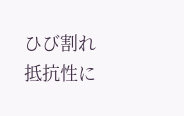ひび割れ抵抗性に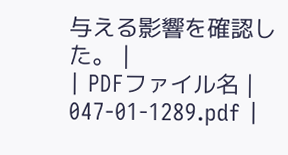与える影響を確認した。 |
| PDFファイル名 | 047-01-1289.pdf |